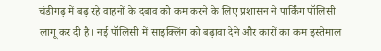चंडीगढ़ में बढ़ रहे वाहनों के दबाव को कम करने के लिए प्रशासन ने पार्किंग पॉलिसी लागू कर दी है। नई पॉलिसी में साइक्लिंग को बढ़ावा देने और कारों का कम इस्तेमाल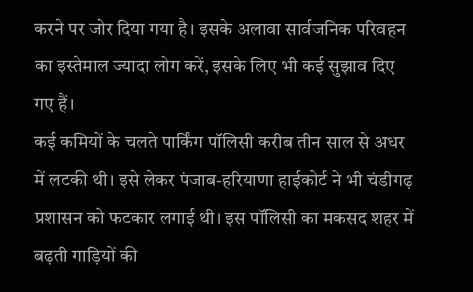करने पर जोर दिया गया है। इसके अलावा सार्वजनिक परिवहन का इस्तेमाल ज्यादा लोग करें, इसके लिए भी कई सुझाव दिए गए हैं।
कई कमियों के चलते पार्किंग पॉलिसी करीब तीन साल से अधर में लटकी थी। इसे लेकर पंजाब-हरियाणा हाईकोर्ट ने भी चंडीगढ़ प्रशासन को फटकार लगाई थी। इस पॉलिसी का मकसद शहर में बढ़ती गाड़ियों की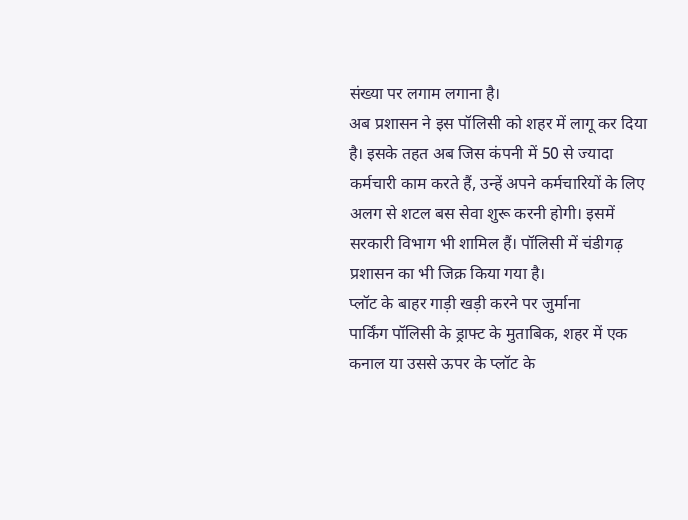संख्या पर लगाम लगाना है।
अब प्रशासन ने इस पॉलिसी को शहर में लागू कर दिया है। इसके तहत अब जिस कंपनी में 50 से ज्यादा कर्मचारी काम करते हैं, उन्हें अपने कर्मचारियों के लिए अलग से शटल बस सेवा शुरू करनी होगी। इसमें सरकारी विभाग भी शामिल हैं। पॉलिसी में चंडीगढ़ प्रशासन का भी जिक्र किया गया है।
प्लॉट के बाहर गाड़ी खड़ी करने पर जुर्माना
पार्किंग पॉलिसी के ड्राफ्ट के मुताबिक, शहर में एक कनाल या उससे ऊपर के प्लॉट के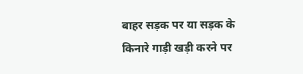बाहर सड़क पर या सड़क के किनारे गाड़ी खड़ी करने पर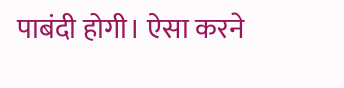पाबंदी होगी। ऐसा करने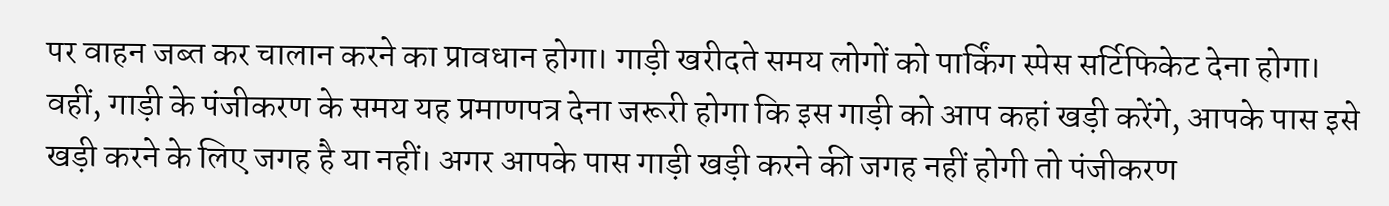पर वाहन जब्त कर चालान करने का प्रावधान होगा। गाड़ी खरीदते समय लोगों को पार्किंग स्पेस सर्टिफिकेट देना होगा।
वहीं, गाड़ी के पंजीकरण के समय यह प्रमाणपत्र देना जरूरी होगा कि इस गाड़ी को आप कहां खड़ी करेंगे, आपके पास इसे खड़ी करने के लिए जगह है या नहीं। अगर आपके पास गाड़ी खड़ी करने की जगह नहीं होगी तो पंजीकरण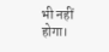भी नहीं होगा।